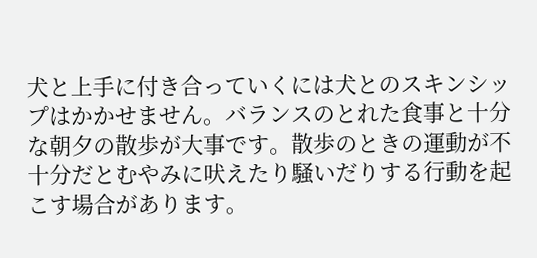犬と上手に付き合っていくには犬とのスキンシップはかかせません。バランスのとれた食事と十分な朝夕の散歩が大事です。散歩のときの運動が不十分だとむやみに吠えたり騒いだりする行動を起こす場合があります。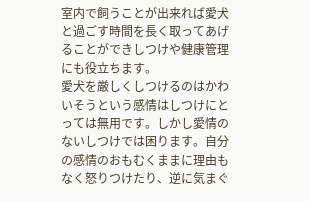室内で飼うことが出来れば愛犬と過ごす時間を長く取ってあげることができしつけや健康管理にも役立ちます。
愛犬を厳しくしつけるのはかわいそうという感情はしつけにとっては無用です。しかし愛情のないしつけでは困ります。自分の感情のおもむくままに理由もなく怒りつけたり、逆に気まぐ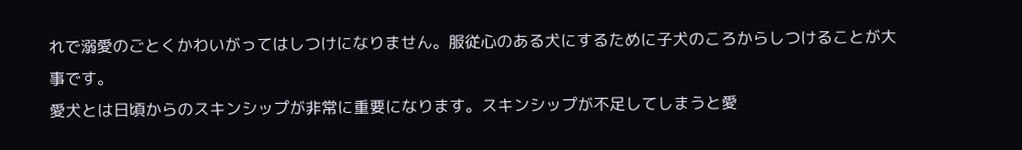れで溺愛のごとくかわいがってはしつけになりません。服従心のある犬にするために子犬のころからしつけることが大事です。
愛犬とは日頃からのスキンシップが非常に重要になります。スキンシップが不足してしまうと愛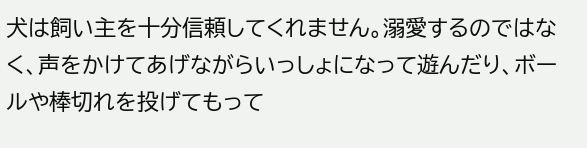犬は飼い主を十分信頼してくれません。溺愛するのではなく、声をかけてあげながらいっしょになって遊んだり、ボールや棒切れを投げてもって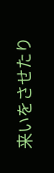来いをさせたり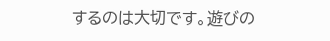するのは大切です。遊びの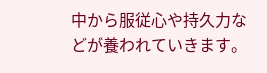中から服従心や持久力などが養われていきます。